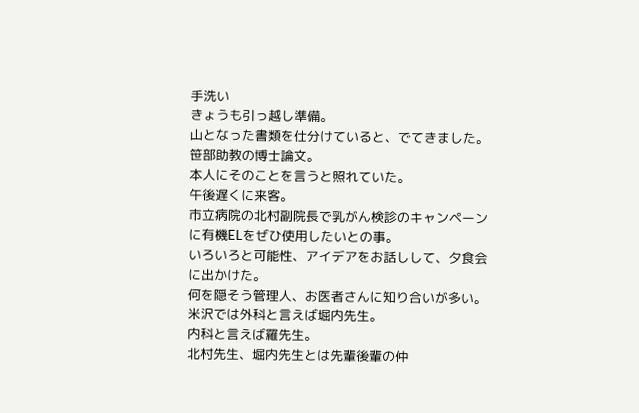手洗い
きょうも引っ越し準備。
山となった書類を仕分けていると、でてきました。
笹部助教の博士論文。
本人にそのことを言うと照れていた。
午後遅くに来客。
市立病院の北村副院長で乳がん検診のキャンペーンに有機ELをぜひ使用したいとの事。
いろいろと可能性、アイデアをお話しして、夕食会に出かけた。
何を隠そう管理人、お医者さんに知り合いが多い。
米沢では外科と言えば堀内先生。
内科と言えば羅先生。
北村先生、堀内先生とは先輩後輩の仲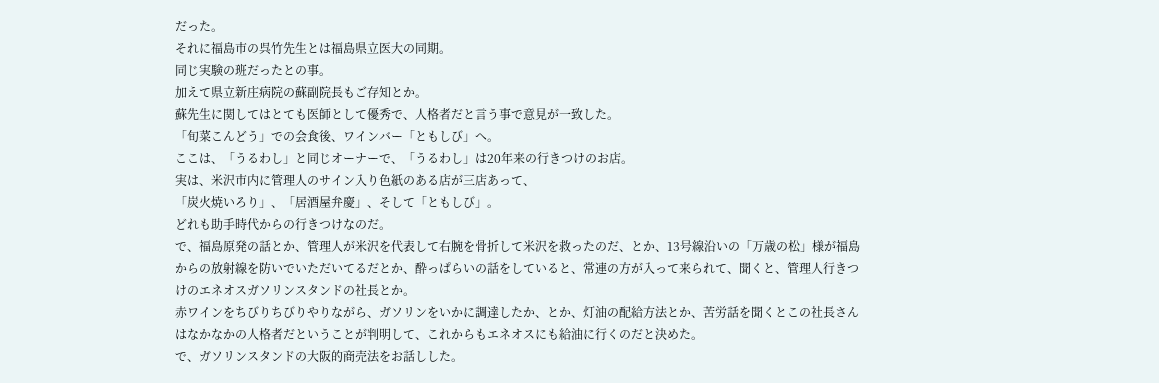だった。
それに福島市の呉竹先生とは福島県立医大の同期。
同じ実験の班だったとの事。
加えて県立新庄病院の蘇副院長もご存知とか。
蘇先生に関してはとても医師として優秀で、人格者だと言う事で意見が一致した。
「旬菜こんどう」での会食後、ワインバー「ともしび」へ。
ここは、「うるわし」と同じオーナーで、「うるわし」は20年来の行きつけのお店。
実は、米沢市内に管理人のサイン入り色紙のある店が三店あって、
「炭火焼いろり」、「居酒屋弁慶」、そして「ともしび」。
どれも助手時代からの行きつけなのだ。
で、福島原発の話とか、管理人が米沢を代表して右腕を骨折して米沢を救ったのだ、とか、13号線沿いの「万歳の松」様が福島からの放射線を防いでいただいてるだとか、酔っぱらいの話をしていると、常連の方が入って来られて、聞くと、管理人行きつけのエネオスガソリンスタンドの社長とか。
赤ワインをちびりちびりやりながら、ガソリンをいかに調達したか、とか、灯油の配給方法とか、苦労話を聞くとこの社長さんはなかなかの人格者だということが判明して、これからもエネオスにも給油に行くのだと決めた。
で、ガソリンスタンドの大阪的商売法をお話しした。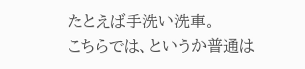たとえば手洗い洗車。
こちらでは、というか普通は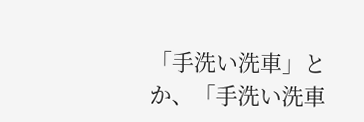「手洗い洗車」とか、「手洗い洗車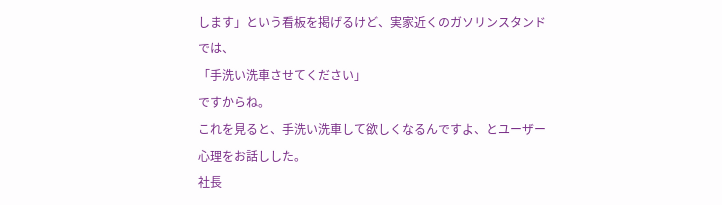します」という看板を掲げるけど、実家近くのガソリンスタンドでは、
「手洗い洗車させてください」
ですからね。
これを見ると、手洗い洗車して欲しくなるんですよ、とユーザー心理をお話しした。
社長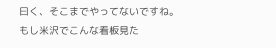曰く、そこまでやってないですね。
もし米沢でこんな看板見た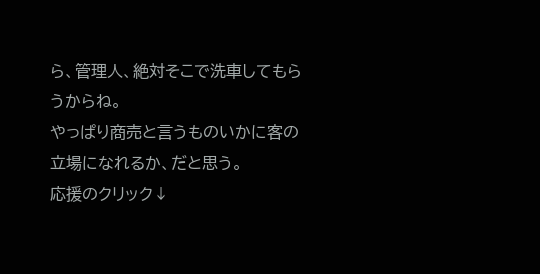ら、管理人、絶対そこで洗車してもらうからね。
やっぱり商売と言うものいかに客の立場になれるか、だと思う。
応援のクリック↓